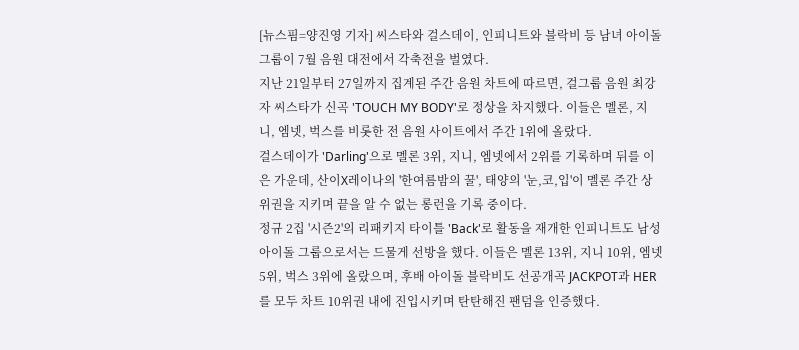[뉴스핌=양진영 기자] 씨스타와 걸스데이, 인피니트와 블락비 등 남녀 아이돌 그룹이 7월 음원 대전에서 각축전을 벌였다.
지난 21일부터 27일까지 집계된 주간 음원 차트에 따르면, 걸그룹 음원 최강자 씨스타가 신곡 'TOUCH MY BODY'로 정상을 차지했다. 이들은 멜론, 지니, 엠넷, 벅스를 비롯한 전 음원 사이트에서 주간 1위에 올랐다.
걸스데이가 'Darling'으로 멜론 3위, 지니, 엠넷에서 2위를 기록하며 뒤를 이은 가운데, 산이X레이나의 '한여름밤의 꿀', 태양의 '눈,코,입'이 멜론 주간 상위권을 지키며 끝을 알 수 없는 롱런을 기록 중이다.
정규 2집 '시즌2'의 리패키지 타이틀 'Back'로 활동을 재개한 인피니트도 남성 아이돌 그룹으로서는 드물게 선방을 했다. 이들은 멜론 13위, 지니 10위, 엠넷 5위, 벅스 3위에 올랐으며, 후배 아이돌 블락비도 선공개곡 JACKPOT과 HER를 모두 차트 10위권 내에 진입시키며 탄탄해진 팬덤을 인증했다.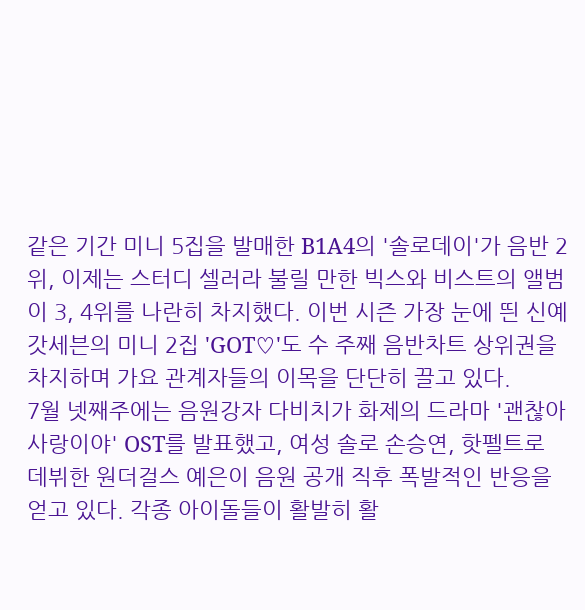같은 기간 미니 5집을 발매한 B1A4의 '솔로데이'가 음반 2위, 이제는 스터디 셀러라 불릴 만한 빅스와 비스트의 앨범이 3, 4위를 나란히 차지했다. 이번 시즌 가장 눈에 띈 신예 갓세븐의 미니 2집 'GOT♡'도 수 주째 음반차트 상위권을 차지하며 가요 관계자들의 이목을 단단히 끌고 있다.
7월 넷째주에는 음원강자 다비치가 화제의 드라마 '괜찮아 사랑이야' OST를 발표했고, 여성 솔로 손승연, 핫펠트로 데뷔한 원더걸스 예은이 음원 공개 직후 폭발적인 반응을 얻고 있다. 각종 아이돌들이 활발히 활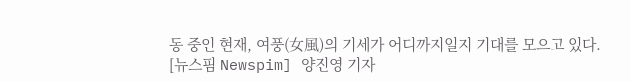동 중인 현재, 여풍(女風)의 기세가 어디까지일지 기대를 모으고 있다.
[뉴스핌 Newspim] 양진영 기자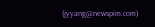(jyyang@newspim.com)